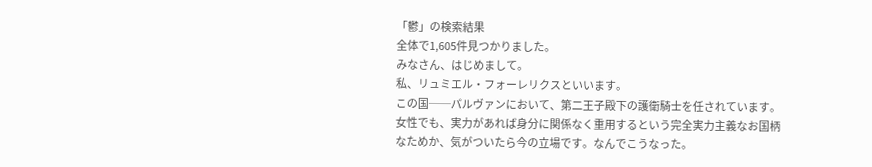「鬱」の検索結果
全体で1,605件見つかりました。
みなさん、はじめまして。
私、リュミエル・フォーレリクスといいます。
この国──パルヴァンにおいて、第二王子殿下の護衛騎士を任されています。女性でも、実力があれば身分に関係なく重用するという完全実力主義なお国柄なためか、気がついたら今の立場です。なんでこうなった。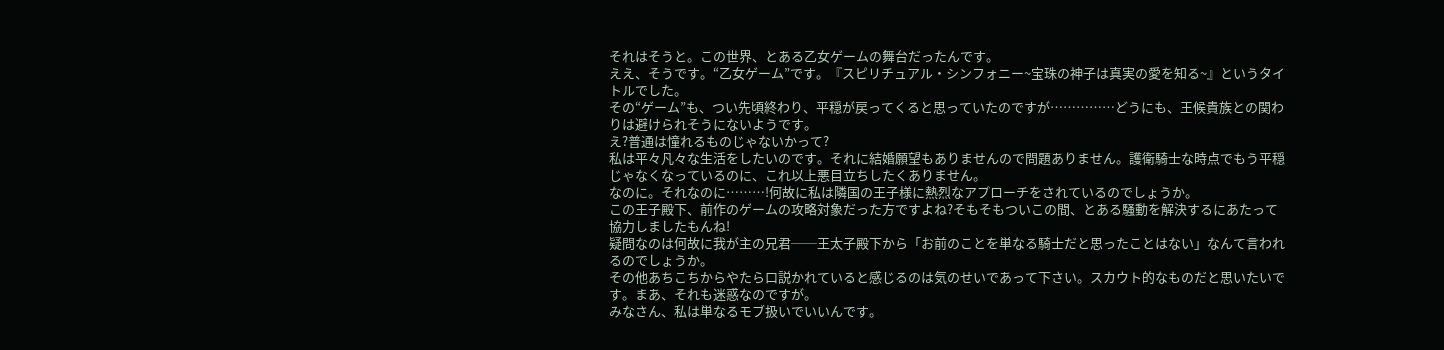それはそうと。この世界、とある乙女ゲームの舞台だったんです。
ええ、そうです。“乙女ゲーム”です。『スピリチュアル・シンフォニー~宝珠の神子は真実の愛を知る~』というタイトルでした。
その“ゲーム”も、つい先頃終わり、平穏が戻ってくると思っていたのですが……………どうにも、王候貴族との関わりは避けられそうにないようです。
え?普通は憧れるものじゃないかって?
私は平々凡々な生活をしたいのです。それに結婚願望もありませんので問題ありません。護衛騎士な時点でもう平穏じゃなくなっているのに、これ以上悪目立ちしたくありません。
なのに。それなのに………!何故に私は隣国の王子様に熱烈なアプローチをされているのでしょうか。
この王子殿下、前作のゲームの攻略対象だった方ですよね?そもそもついこの間、とある騒動を解決するにあたって協力しましたもんね!
疑問なのは何故に我が主の兄君──王太子殿下から「お前のことを単なる騎士だと思ったことはない」なんて言われるのでしょうか。
その他あちこちからやたら口説かれていると感じるのは気のせいであって下さい。スカウト的なものだと思いたいです。まあ、それも迷惑なのですが。
みなさん、私は単なるモブ扱いでいいんです。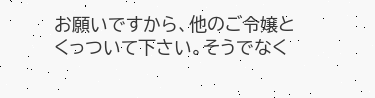お願いですから、他のご令嬢とくっついて下さい。そうでなく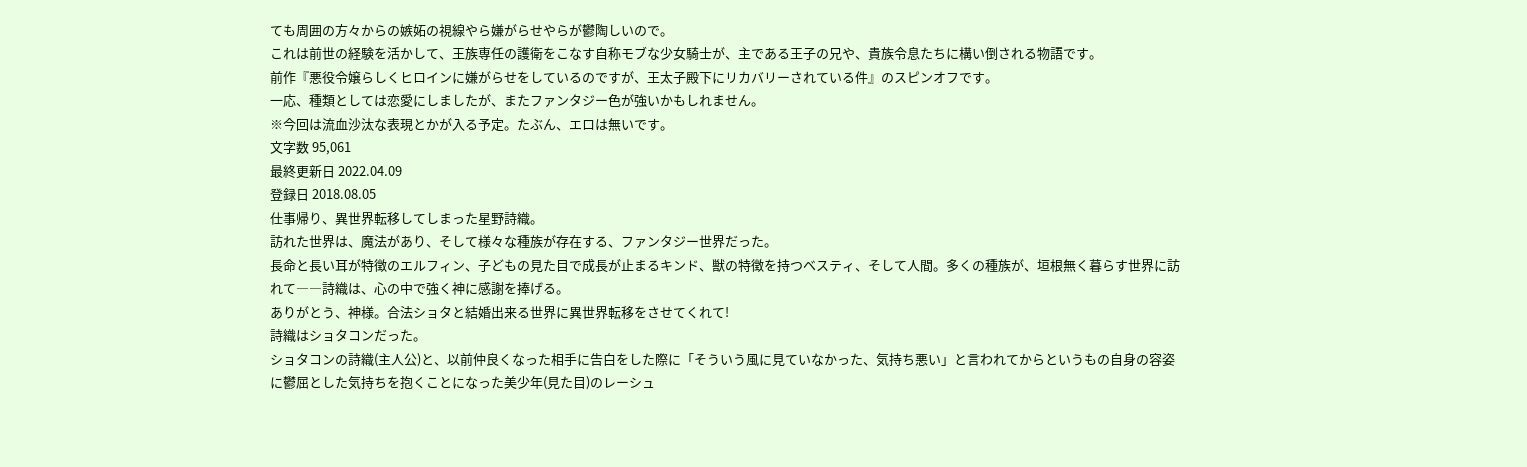ても周囲の方々からの嫉妬の視線やら嫌がらせやらが鬱陶しいので。
これは前世の経験を活かして、王族専任の護衛をこなす自称モブな少女騎士が、主である王子の兄や、貴族令息たちに構い倒される物語です。
前作『悪役令嬢らしくヒロインに嫌がらせをしているのですが、王太子殿下にリカバリーされている件』のスピンオフです。
一応、種類としては恋愛にしましたが、またファンタジー色が強いかもしれません。
※今回は流血沙汰な表現とかが入る予定。たぶん、エロは無いです。
文字数 95,061
最終更新日 2022.04.09
登録日 2018.08.05
仕事帰り、異世界転移してしまった星野詩織。
訪れた世界は、魔法があり、そして様々な種族が存在する、ファンタジー世界だった。
長命と長い耳が特徴のエルフィン、子どもの見た目で成長が止まるキンド、獣の特徴を持つベスティ、そして人間。多くの種族が、垣根無く暮らす世界に訪れて――詩織は、心の中で強く神に感謝を捧げる。
ありがとう、神様。合法ショタと結婚出来る世界に異世界転移をさせてくれて!
詩織はショタコンだった。
ショタコンの詩織(主人公)と、以前仲良くなった相手に告白をした際に「そういう風に見ていなかった、気持ち悪い」と言われてからというもの自身の容姿に鬱屈とした気持ちを抱くことになった美少年(見た目)のレーシュ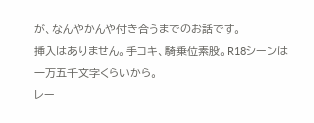が、なんやかんや付き合うまでのお話です。
挿入はありません。手コキ、騎乗位素股。R18シーンは一万五千文字くらいから。
レー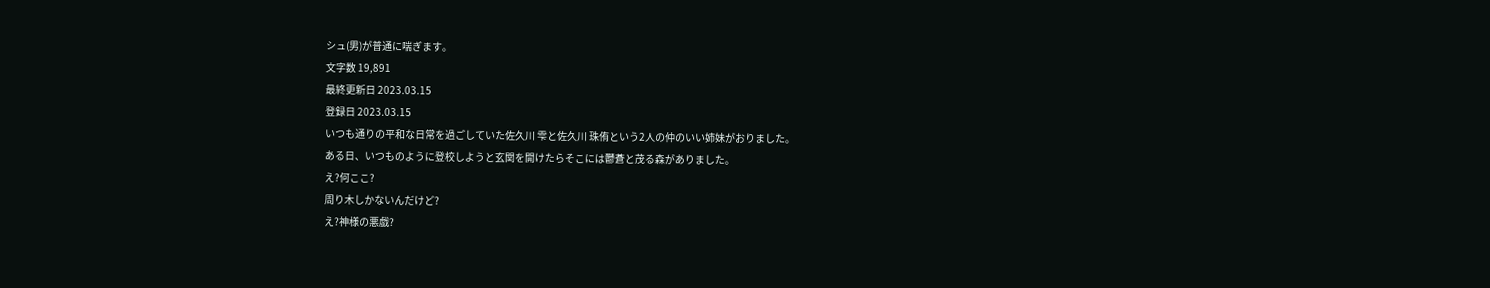シュ(男)が普通に喘ぎます。
文字数 19,891
最終更新日 2023.03.15
登録日 2023.03.15
いつも通りの平和な日常を過ごしていた佐久川 雫と佐久川 珠侑という2人の仲のいい姉妹がおりました。
ある日、いつものように登校しようと玄関を開けたらそこには鬱蒼と茂る森がありました。
え?何ここ?
周り木しかないんだけど?
え?神様の悪戯?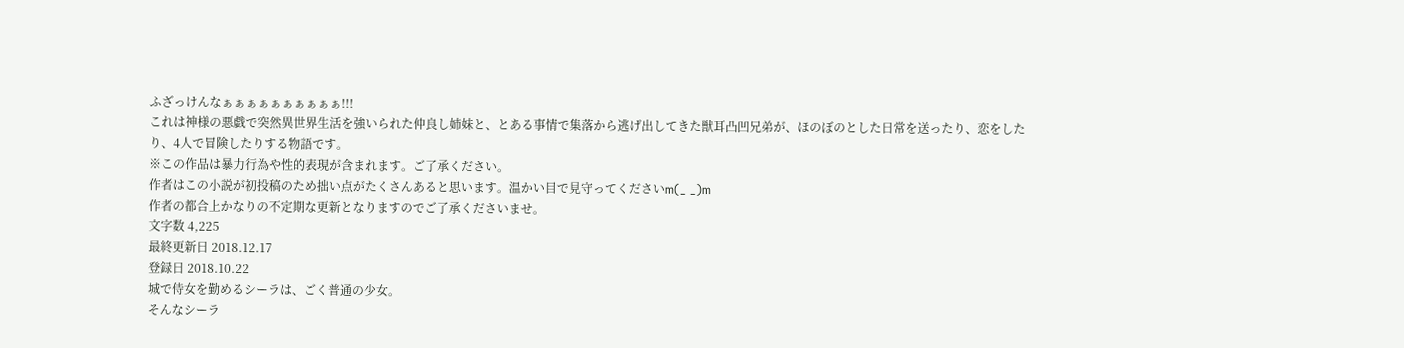ふざっけんなぁぁぁぁぁぁぁぁぁぁ!!!
これは神様の悪戯で突然異世界生活を強いられた仲良し姉妹と、とある事情で集落から逃げ出してきた獣耳凸凹兄弟が、ほのぼのとした日常を送ったり、恋をしたり、4人で冒険したりする物語です。
※この作品は暴力行為や性的表現が含まれます。ご了承ください。
作者はこの小説が初投稿のため拙い点がたくさんあると思います。温かい目で見守ってくださいm(_ _)m
作者の都合上かなりの不定期な更新となりますのでご了承くださいませ。
文字数 4,225
最終更新日 2018.12.17
登録日 2018.10.22
城で侍女を勤めるシーラは、ごく普通の少女。
そんなシーラ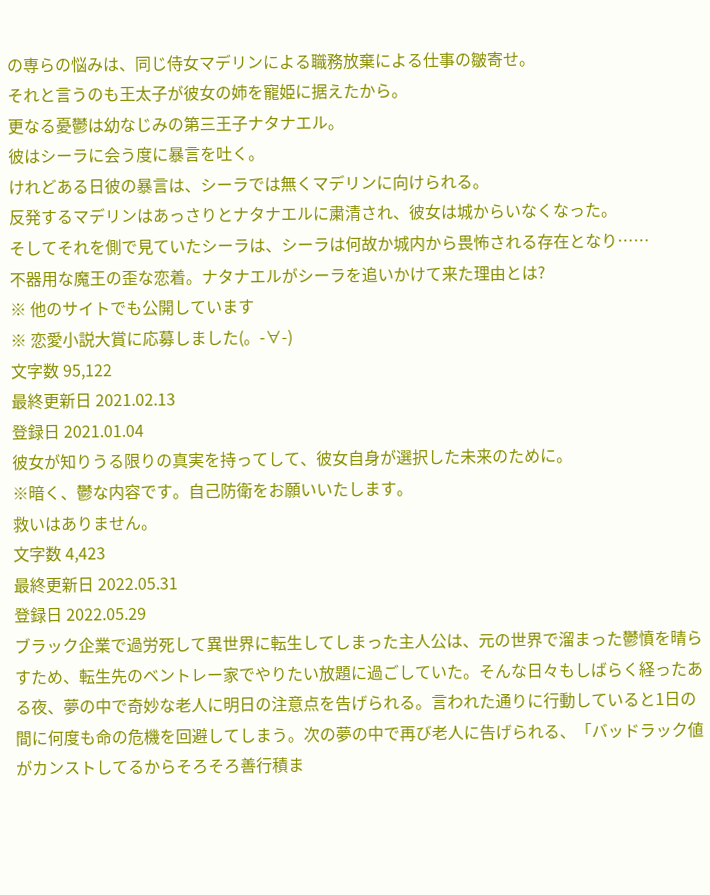の専らの悩みは、同じ侍女マデリンによる職務放棄による仕事の皺寄せ。
それと言うのも王太子が彼女の姉を寵姫に据えたから。
更なる憂鬱は幼なじみの第三王子ナタナエル。
彼はシーラに会う度に暴言を吐く。
けれどある日彼の暴言は、シーラでは無くマデリンに向けられる。
反発するマデリンはあっさりとナタナエルに粛清され、彼女は城からいなくなった。
そしてそれを側で見ていたシーラは、シーラは何故か城内から畏怖される存在となり……
不器用な魔王の歪な恋着。ナタナエルがシーラを追いかけて来た理由とは?
※ 他のサイトでも公開しています
※ 恋愛小説大賞に応募しました(。-∀-)
文字数 95,122
最終更新日 2021.02.13
登録日 2021.01.04
彼女が知りうる限りの真実を持ってして、彼女自身が選択した未来のために。
※暗く、鬱な内容です。自己防衛をお願いいたします。
救いはありません。
文字数 4,423
最終更新日 2022.05.31
登録日 2022.05.29
ブラック企業で過労死して異世界に転生してしまった主人公は、元の世界で溜まった鬱憤を晴らすため、転生先のベントレー家でやりたい放題に過ごしていた。そんな日々もしばらく経ったある夜、夢の中で奇妙な老人に明日の注意点を告げられる。言われた通りに行動していると1日の間に何度も命の危機を回避してしまう。次の夢の中で再び老人に告げられる、「バッドラック値がカンストしてるからそろそろ善行積ま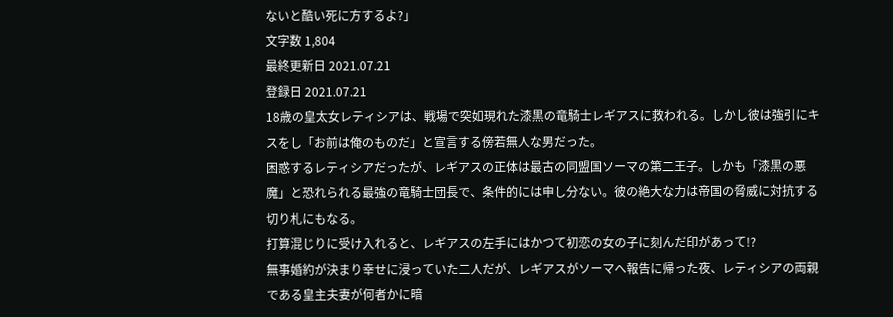ないと酷い死に方するよ?」
文字数 1,804
最終更新日 2021.07.21
登録日 2021.07.21
18歳の皇太女レティシアは、戦場で突如現れた漆黒の竜騎士レギアスに救われる。しかし彼は強引にキスをし「お前は俺のものだ」と宣言する傍若無人な男だった。
困惑するレティシアだったが、レギアスの正体は最古の同盟国ソーマの第二王子。しかも「漆黒の悪魔」と恐れられる最強の竜騎士団長で、条件的には申し分ない。彼の絶大な力は帝国の脅威に対抗する切り札にもなる。
打算混じりに受け入れると、レギアスの左手にはかつて初恋の女の子に刻んだ印があって!?
無事婚約が決まり幸せに浸っていた二人だが、レギアスがソーマへ報告に帰った夜、レティシアの両親である皇主夫妻が何者かに暗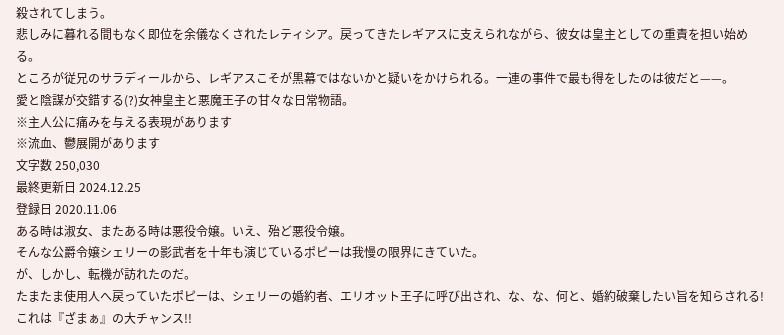殺されてしまう。
悲しみに暮れる間もなく即位を余儀なくされたレティシア。戻ってきたレギアスに支えられながら、彼女は皇主としての重責を担い始める。
ところが従兄のサラディールから、レギアスこそが黒幕ではないかと疑いをかけられる。一連の事件で最も得をしたのは彼だと——。
愛と陰謀が交錯する(?)女神皇主と悪魔王子の甘々な日常物語。
※主人公に痛みを与える表現があります
※流血、鬱展開があります
文字数 250,030
最終更新日 2024.12.25
登録日 2020.11.06
ある時は淑女、またある時は悪役令嬢。いえ、殆ど悪役令嬢。
そんな公爵令嬢シェリーの影武者を十年も演じているポピーは我慢の限界にきていた。
が、しかし、転機が訪れたのだ。
たまたま使用人へ戻っていたポピーは、シェリーの婚約者、エリオット王子に呼び出され、な、な、何と、婚約破棄したい旨を知らされる!
これは『ざまぁ』の大チャンス!!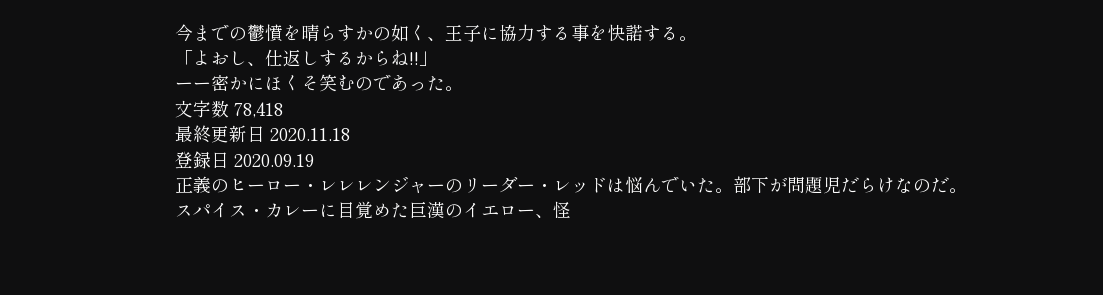今までの鬱憤を晴らすかの如く、王子に協力する事を快諾する。
「よおし、仕返しするからね!!」
ーー密かにほくそ笑むのであった。
文字数 78,418
最終更新日 2020.11.18
登録日 2020.09.19
正義のヒーロー・レレレンジャーのリーダー・レッドは悩んでいた。部下が問題児だらけなのだ。
スパイス・カレーに目覚めた巨漢のイエロー、怪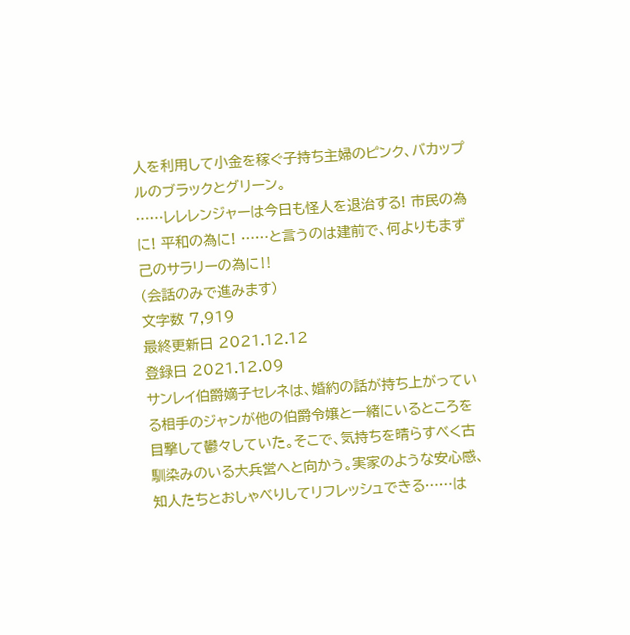人を利用して小金を稼ぐ子持ち主婦のピンク、バカップルのブラックとグリーン。
……レレレンジャーは今日も怪人を退治する! 市民の為に! 平和の為に! ……と言うのは建前で、何よりもまず己のサラリーの為に‼
(会話のみで進みます)
文字数 7,919
最終更新日 2021.12.12
登録日 2021.12.09
サンレイ伯爵嫡子セレネは、婚約の話が持ち上がっている相手のジャンが他の伯爵令嬢と一緒にいるところを目撃して鬱々していた。そこで、気持ちを晴らすべく古馴染みのいる大兵営へと向かう。実家のような安心感、知人たちとおしゃべりしてリフレッシュできる……は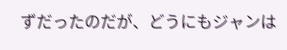ずだったのだが、どうにもジャンは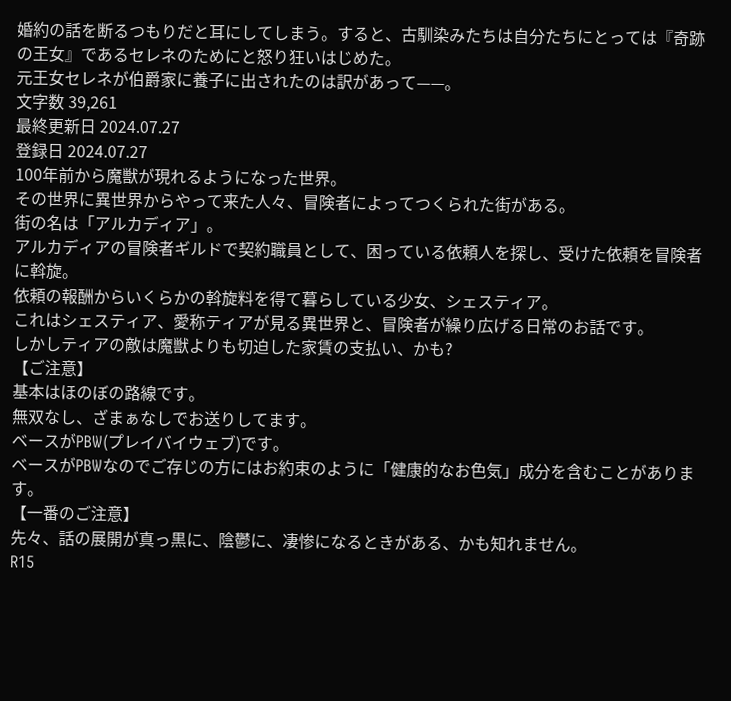婚約の話を断るつもりだと耳にしてしまう。すると、古馴染みたちは自分たちにとっては『奇跡の王女』であるセレネのためにと怒り狂いはじめた。
元王女セレネが伯爵家に養子に出されたのは訳があって——。
文字数 39,261
最終更新日 2024.07.27
登録日 2024.07.27
100年前から魔獣が現れるようになった世界。
その世界に異世界からやって来た人々、冒険者によってつくられた街がある。
街の名は「アルカディア」。
アルカディアの冒険者ギルドで契約職員として、困っている依頼人を探し、受けた依頼を冒険者に斡旋。
依頼の報酬からいくらかの斡旋料を得て暮らしている少女、シェスティア。
これはシェスティア、愛称ティアが見る異世界と、冒険者が繰り広げる日常のお話です。
しかしティアの敵は魔獣よりも切迫した家賃の支払い、かも?
【ご注意】
基本はほのぼの路線です。
無双なし、ざまぁなしでお送りしてます。
ベースがPBW(プレイバイウェブ)です。
ベースがPBWなのでご存じの方にはお約束のように「健康的なお色気」成分を含むことがあります。
【一番のご注意】
先々、話の展開が真っ黒に、陰鬱に、凄惨になるときがある、かも知れません。
R15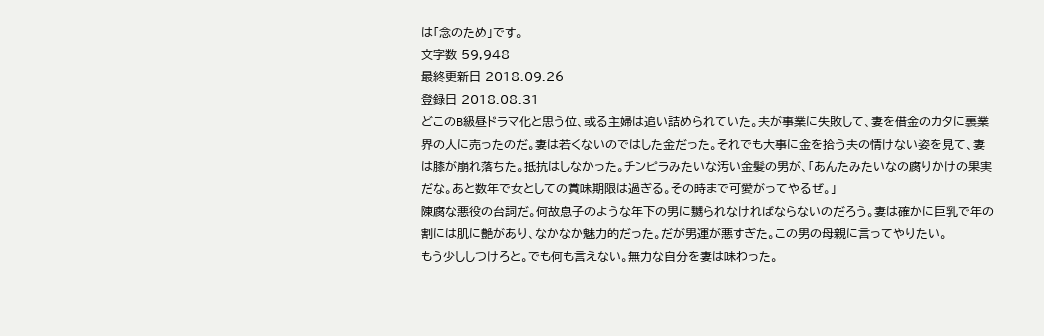は「念のため」です。
文字数 59,948
最終更新日 2018.09.26
登録日 2018.08.31
どこのB級昼ドラマ化と思う位、或る主婦は追い詰められていた。夫が事業に失敗して、妻を借金のカタに裏業界の人に売ったのだ。妻は若くないのではした金だった。それでも大事に金を拾う夫の情けない姿を見て、妻は膝が崩れ落ちた。抵抗はしなかった。チンピラみたいな汚い金髪の男が、「あんたみたいなの腐りかけの果実だな。あと数年で女としての賞味期限は過ぎる。その時まで可愛がってやるぜ。」
陳腐な悪役の台詞だ。何故息子のような年下の男に嬲られなければならないのだろう。妻は確かに巨乳で年の割には肌に艶があり、なかなか魅力的だった。だが男運が悪すぎた。この男の母親に言ってやりたい。
もう少ししつけろと。でも何も言えない。無力な自分を妻は味わった。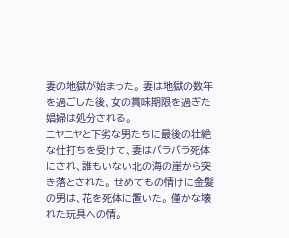妻の地獄が始まった。 妻は地獄の数年を過ごした後、女の賞味期限を過ぎた娼婦は処分される。
ニヤニヤと下劣な男たちに最後の壮絶な仕打ちを受けて、妻はバラバラ死体にされ、誰もいない北の海の崖から突き落とされた。 せめてもの情けに金髪の男は、花を死体に置いた。 僅かな壊れた玩具への情。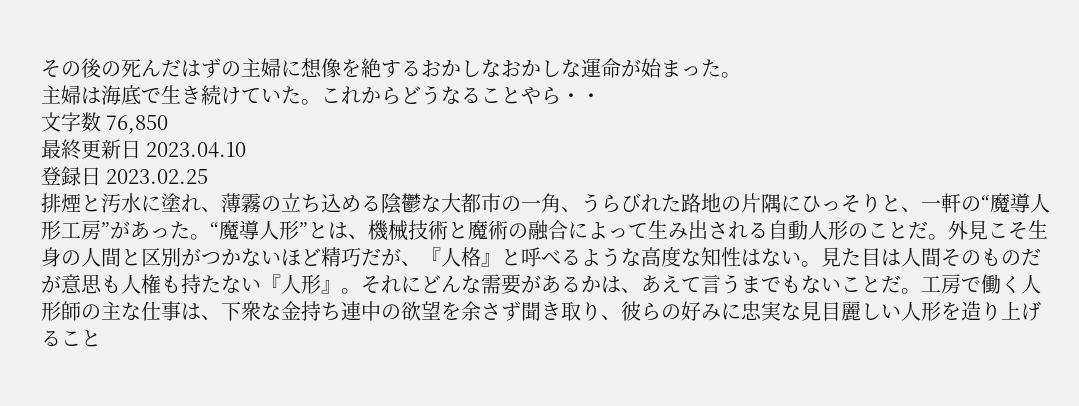その後の死んだはずの主婦に想像を絶するおかしなおかしな運命が始まった。
主婦は海底で生き続けていた。これからどうなることやら・・
文字数 76,850
最終更新日 2023.04.10
登録日 2023.02.25
排煙と汚水に塗れ、薄霧の立ち込める陰鬱な大都市の一角、うらびれた路地の片隅にひっそりと、一軒の“魔導人形工房”があった。“魔導人形”とは、機械技術と魔術の融合によって生み出される自動人形のことだ。外見こそ生身の人間と区別がつかないほど精巧だが、『人格』と呼べるような高度な知性はない。見た目は人間そのものだが意思も人権も持たない『人形』。それにどんな需要があるかは、あえて言うまでもないことだ。工房で働く人形師の主な仕事は、下衆な金持ち連中の欲望を余さず聞き取り、彼らの好みに忠実な見目麗しい人形を造り上げること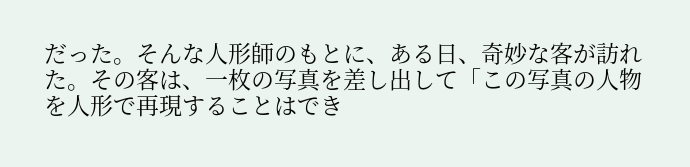だった。そんな人形師のもとに、ある日、奇妙な客が訪れた。その客は、一枚の写真を差し出して「この写真の人物を人形で再現することはでき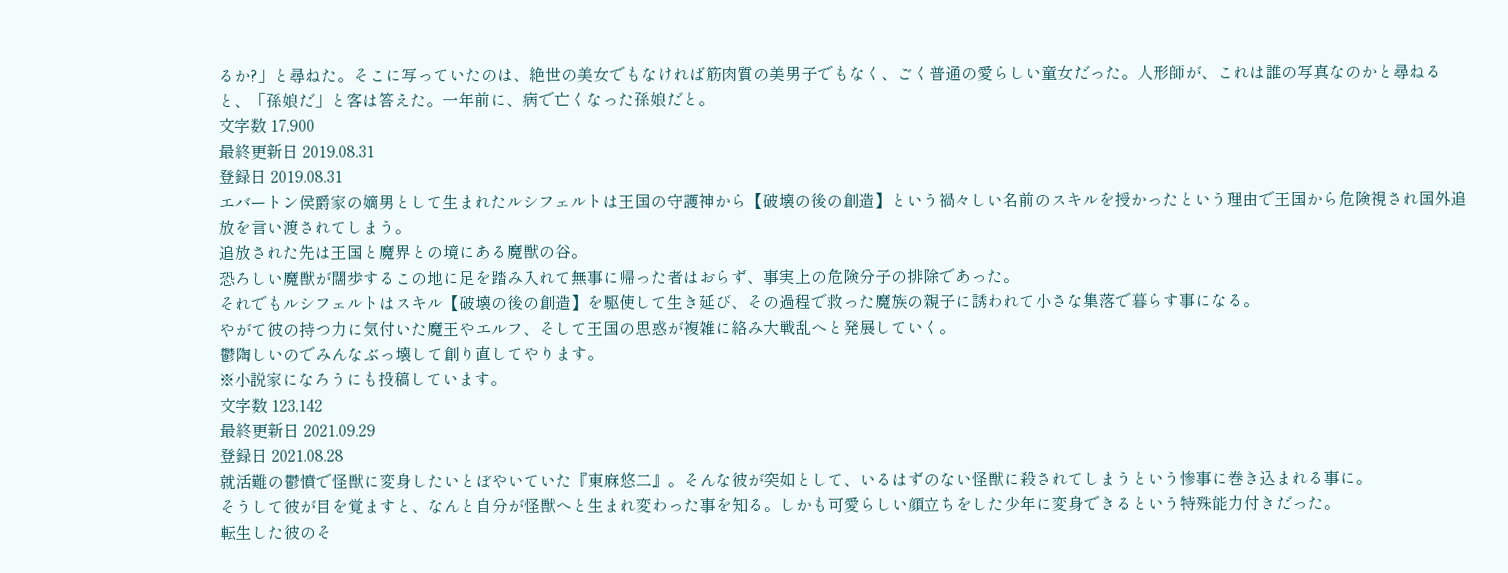るか?」と尋ねた。そこに写っていたのは、絶世の美女でもなければ筋肉質の美男子でもなく、ごく普通の愛らしい童女だった。人形師が、これは誰の写真なのかと尋ねると、「孫娘だ」と客は答えた。一年前に、病で亡くなった孫娘だと。
文字数 17,900
最終更新日 2019.08.31
登録日 2019.08.31
エバートン侯爵家の嫡男として生まれたルシフェルトは王国の守護神から【破壊の後の創造】という禍々しい名前のスキルを授かったという理由で王国から危険視され国外追放を言い渡されてしまう。
追放された先は王国と魔界との境にある魔獣の谷。
恐ろしい魔獣が闊歩するこの地に足を踏み入れて無事に帰った者はおらず、事実上の危険分子の排除であった。
それでもルシフェルトはスキル【破壊の後の創造】を駆使して生き延び、その過程で救った魔族の親子に誘われて小さな集落で暮らす事になる。
やがて彼の持つ力に気付いた魔王やエルフ、そして王国の思惑が複雑に絡み大戦乱へと発展していく。
鬱陶しいのでみんなぶっ壊して創り直してやります。
※小説家になろうにも投稿しています。
文字数 123,142
最終更新日 2021.09.29
登録日 2021.08.28
就活難の鬱憤で怪獣に変身したいとぼやいていた『東麻悠二』。そんな彼が突如として、いるはずのない怪獣に殺されてしまうという惨事に巻き込まれる事に。
そうして彼が目を覚ますと、なんと自分が怪獣へと生まれ変わった事を知る。しかも可愛らしい顔立ちをした少年に変身できるという特殊能力付きだった。
転生した彼のそ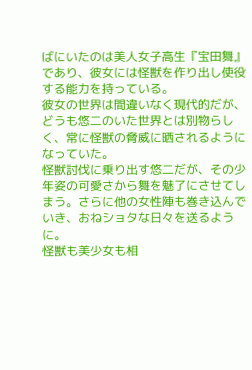ばにいたのは美人女子高生『宝田舞』であり、彼女には怪獣を作り出し使役する能力を持っている。
彼女の世界は間違いなく現代的だが、どうも悠二のいた世界とは別物らしく、常に怪獣の脅威に晒されるようになっていた。
怪獣討伐に乗り出す悠二だが、その少年姿の可愛さから舞を魅了にさせてしまう。さらに他の女性陣も巻き込んでいき、おねショタな日々を送るように。
怪獣も美少女も相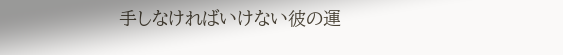手しなければいけない彼の運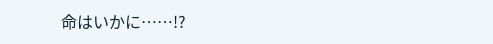命はいかに……!?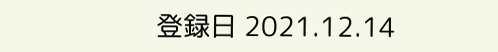登録日 2021.12.14